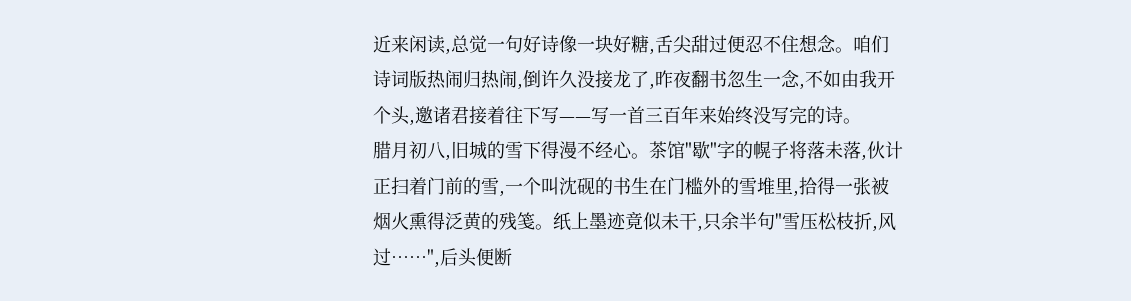近来闲读,总觉一句好诗像一块好糖,舌尖甜过便忍不住想念。咱们诗词版热闹归热闹,倒许久没接龙了,昨夜翻书忽生一念,不如由我开个头,邀诸君接着往下写——写一首三百年来始终没写完的诗。
腊月初八,旧城的雪下得漫不经心。茶馆"歇"字的幌子将落未落,伙计正扫着门前的雪,一个叫沈砚的书生在门槛外的雪堆里,拾得一张被烟火熏得泛黄的残笺。纸上墨迹竟似未干,只余半句"雪压松枝折,风过……",后头便断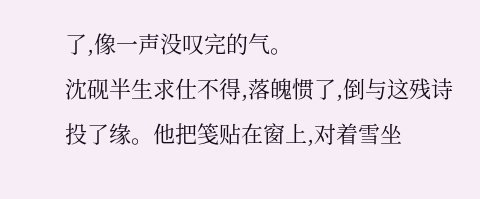了,像一声没叹完的气。
沈砚半生求仕不得,落魄惯了,倒与这残诗投了缘。他把笺贴在窗上,对着雪坐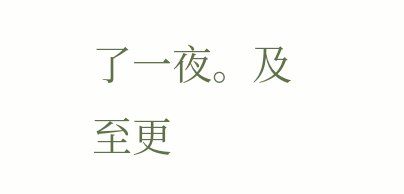了一夜。及至更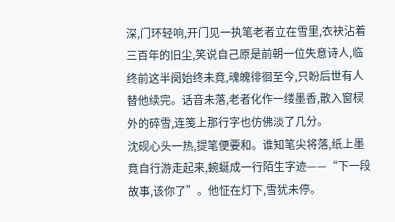深,门环轻响,开门见一执笔老者立在雪里,衣袂沾着三百年的旧尘,笑说自己原是前朝一位失意诗人,临终前这半阕始终未竟,魂魄徘徊至今,只盼后世有人替他续完。话音未落,老者化作一缕墨香,散入窗棂外的碎雪,连笺上那行字也仿佛淡了几分。
沈砚心头一热,提笔便要和。谁知笔尖将落,纸上墨竟自行游走起来,蜿蜒成一行陌生字迹——“下一段故事,该你了”。他怔在灯下,雪犹未停。